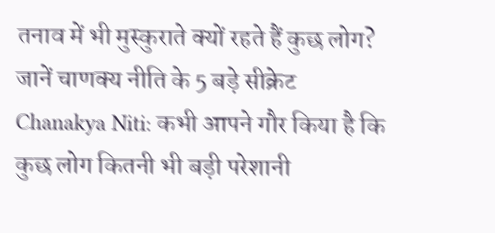तनाव में भी मुस्कुराते क्यों रहते हैं कुछ लोग? जानें चाणक्य नीति के 5 बड़े सीक्रेट
Chanakya Niti: कभी आपने गौर किया है कि कुछ लोग कितनी भी बड़ी परेशानी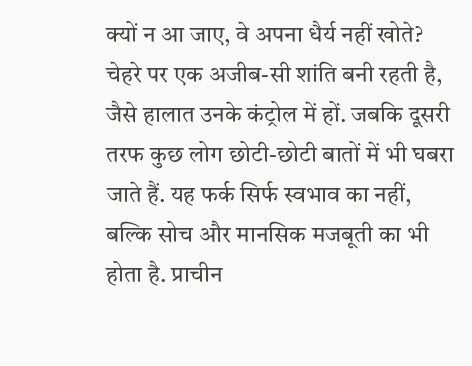क्यों न आ जाए, वे अपना धैर्य नहीं खोते? चेहरे पर एक अजीब-सी शांति बनी रहती है, जैसे हालात उनके कंट्रोल में हों. जबकि दूसरी तरफ कुछ लोग छोटी-छोटी बातों में भी घबरा जाते हैं. यह फर्क सिर्फ स्वभाव का नहीं, बल्कि सोच और मानसिक मजबूती का भी होता है. प्राचीन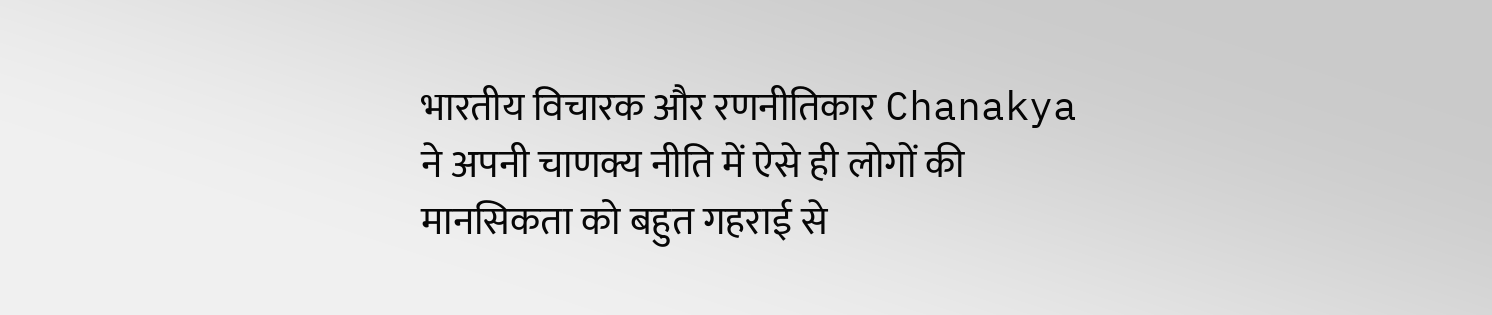भारतीय विचारक और रणनीतिकार Chanakya ने अपनी चाणक्य नीति में ऐसे ही लोगों की मानसिकता को बहुत गहराई से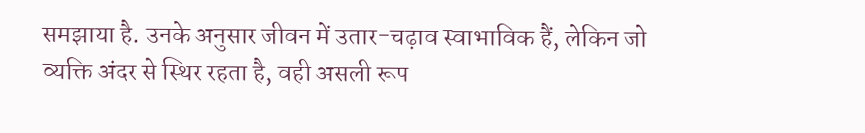समझाया है. उनके अनुसार जीवन में उतार-चढ़ाव स्वाभाविक हैं, लेकिन जो व्यक्ति अंदर से स्थिर रहता है, वही असली रूप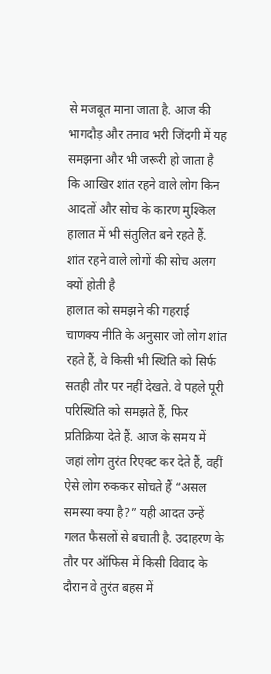से मजबूत माना जाता है. आज की भागदौड़ और तनाव भरी जिंदगी में यह समझना और भी जरूरी हो जाता है कि आखिर शांत रहने वाले लोग किन आदतों और सोच के कारण मुश्किल हालात में भी संतुलित बने रहते हैं.
शांत रहने वाले लोगों की सोच अलग क्यों होती है
हालात को समझने की गहराई
चाणक्य नीति के अनुसार जो लोग शांत रहते हैं, वे किसी भी स्थिति को सिर्फ सतही तौर पर नहीं देखते. वे पहले पूरी परिस्थिति को समझते हैं, फिर प्रतिक्रिया देते हैं. आज के समय में जहां लोग तुरंत रिएक्ट कर देते हैं, वहीं ऐसे लोग रुककर सोचते हैं “असल समस्या क्या है?” यही आदत उन्हें गलत फैसलों से बचाती है. उदाहरण के तौर पर ऑफिस में किसी विवाद के दौरान वे तुरंत बहस में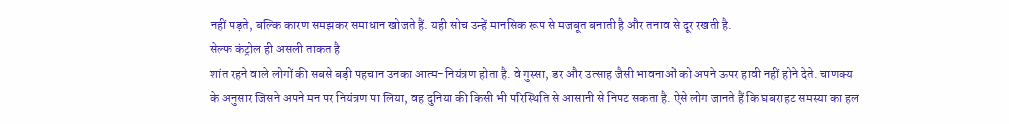नहीं पड़ते, बल्कि कारण समझकर समाधान खोजते हैं. यही सोच उन्हें मानसिक रूप से मजबूत बनाती है और तनाव से दूर रखती है.
सेल्फ कंट्रोल ही असली ताकत है
शांत रहने वाले लोगों की सबसे बड़ी पहचान उनका आत्म-नियंत्रण होता है. वे गुस्सा, डर और उत्साह जैसी भावनाओं को अपने ऊपर हावी नहीं होने देते. चाणक्य के अनुसार जिसने अपने मन पर नियंत्रण पा लिया, वह दुनिया की किसी भी परिस्थिति से आसानी से निपट सकता है. ऐसे लोग जानते हैं कि घबराहट समस्या का हल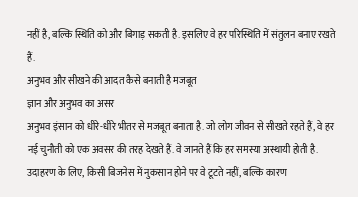नहीं है, बल्कि स्थिति को और बिगाड़ सकती है. इसलिए वे हर परिस्थिति में संतुलन बनाए रखते हैं.
अनुभव और सीखने की आदत कैसे बनाती है मजबूत
ज्ञान और अनुभव का असर
अनुभव इंसान को धीरे-धीरे भीतर से मजबूत बनाता है. जो लोग जीवन से सीखते रहते हैं, वे हर नई चुनौती को एक अवसर की तरह देखते हैं. वे जानते हैं कि हर समस्या अस्थायी होती है. उदाहरण के लिए, किसी बिजनेस में नुकसान होने पर वे टूटते नहीं, बल्कि कारण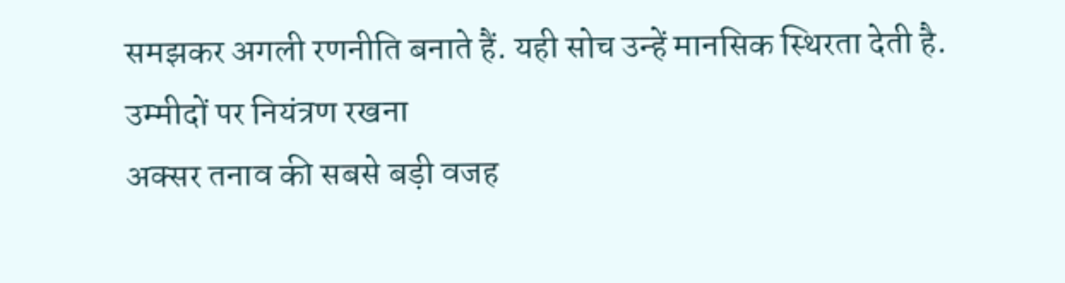समझकर अगली रणनीति बनाते हैं. यही सोच उन्हें मानसिक स्थिरता देती है.
उम्मीदों पर नियंत्रण रखना
अक्सर तनाव की सबसे बड़ी वजह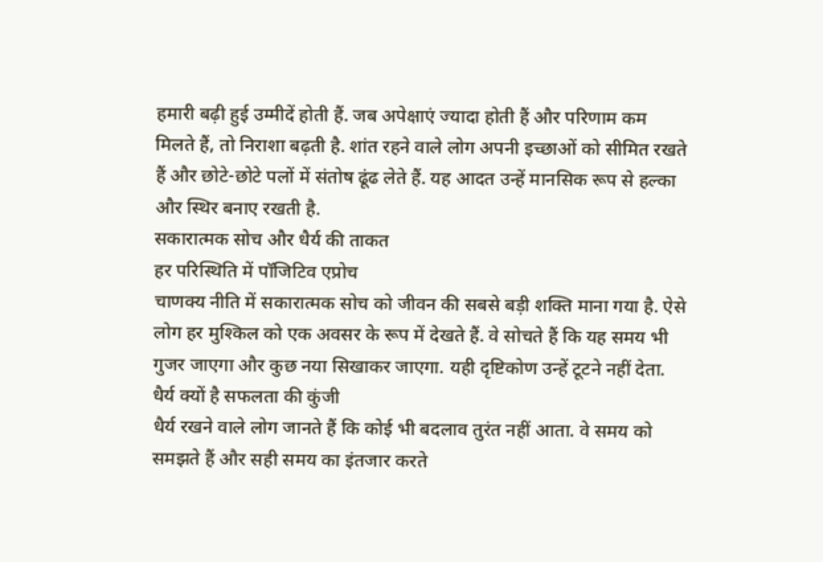हमारी बढ़ी हुई उम्मीदें होती हैं. जब अपेक्षाएं ज्यादा होती हैं और परिणाम कम मिलते हैं, तो निराशा बढ़ती है. शांत रहने वाले लोग अपनी इच्छाओं को सीमित रखते हैं और छोटे-छोटे पलों में संतोष ढूंढ लेते हैं. यह आदत उन्हें मानसिक रूप से हल्का और स्थिर बनाए रखती है.
सकारात्मक सोच और धैर्य की ताकत
हर परिस्थिति में पॉजिटिव एप्रोच
चाणक्य नीति में सकारात्मक सोच को जीवन की सबसे बड़ी शक्ति माना गया है. ऐसे लोग हर मुश्किल को एक अवसर के रूप में देखते हैं. वे सोचते हैं कि यह समय भी गुजर जाएगा और कुछ नया सिखाकर जाएगा. यही दृष्टिकोण उन्हें टूटने नहीं देता.
धैर्य क्यों है सफलता की कुंजी
धैर्य रखने वाले लोग जानते हैं कि कोई भी बदलाव तुरंत नहीं आता. वे समय को समझते हैं और सही समय का इंतजार करते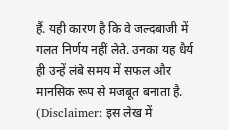हैं. यही कारण है कि वे जल्दबाजी में गलत निर्णय नहीं लेते. उनका यह धैर्य ही उन्हें लंबे समय में सफल और मानसिक रूप से मजबूत बनाता है.
(Disclaimer: इस लेख में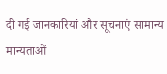दी गई जानकारियां और सूचनाएं सामान्य मान्यताओं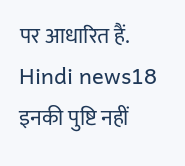पर आधारित हैं. Hindi news18 इनकी पुष्टि नहीं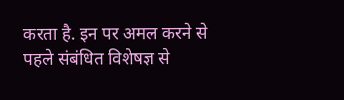करता है. इन पर अमल करने से पहले संबंधित विशेषज्ञ से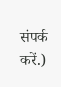संपर्क करें.)